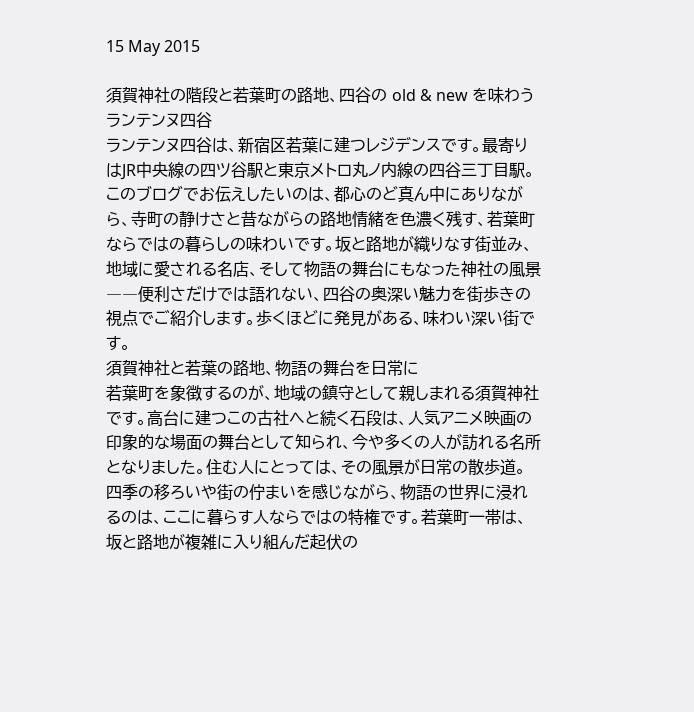15 May 2015

須賀神社の階段と若葉町の路地、四谷の old & new を味わうランテンヌ四谷
ランテンヌ四谷は、新宿区若葉に建つレジデンスです。最寄りはJR中央線の四ツ谷駅と東京メトロ丸ノ内線の四谷三丁目駅。このブログでお伝えしたいのは、都心のど真ん中にありながら、寺町の静けさと昔ながらの路地情緒を色濃く残す、若葉町ならではの暮らしの味わいです。坂と路地が織りなす街並み、地域に愛される名店、そして物語の舞台にもなった神社の風景――便利さだけでは語れない、四谷の奥深い魅力を街歩きの視点でご紹介します。歩くほどに発見がある、味わい深い街です。
須賀神社と若葉の路地、物語の舞台を日常に
若葉町を象徴するのが、地域の鎮守として親しまれる須賀神社です。高台に建つこの古社へと続く石段は、人気アニメ映画の印象的な場面の舞台として知られ、今や多くの人が訪れる名所となりました。住む人にとっては、その風景が日常の散歩道。四季の移ろいや街の佇まいを感じながら、物語の世界に浸れるのは、ここに暮らす人ならではの特権です。若葉町一帯は、坂と路地が複雑に入り組んだ起伏の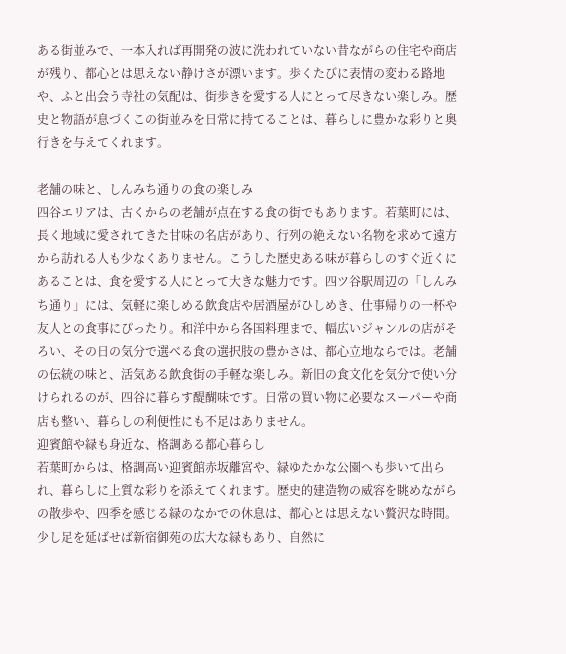ある街並みで、一本入れば再開発の波に洗われていない昔ながらの住宅や商店が残り、都心とは思えない静けさが漂います。歩くたびに表情の変わる路地や、ふと出会う寺社の気配は、街歩きを愛する人にとって尽きない楽しみ。歴史と物語が息づくこの街並みを日常に持てることは、暮らしに豊かな彩りと奥行きを与えてくれます。

老舗の味と、しんみち通りの食の楽しみ
四谷エリアは、古くからの老舗が点在する食の街でもあります。若葉町には、長く地域に愛されてきた甘味の名店があり、行列の絶えない名物を求めて遠方から訪れる人も少なくありません。こうした歴史ある味が暮らしのすぐ近くにあることは、食を愛する人にとって大きな魅力です。四ツ谷駅周辺の「しんみち通り」には、気軽に楽しめる飲食店や居酒屋がひしめき、仕事帰りの一杯や友人との食事にぴったり。和洋中から各国料理まで、幅広いジャンルの店がそろい、その日の気分で選べる食の選択肢の豊かさは、都心立地ならでは。老舗の伝統の味と、活気ある飲食街の手軽な楽しみ。新旧の食文化を気分で使い分けられるのが、四谷に暮らす醍醐味です。日常の買い物に必要なスーパーや商店も整い、暮らしの利便性にも不足はありません。
迎賓館や緑も身近な、格調ある都心暮らし
若葉町からは、格調高い迎賓館赤坂離宮や、緑ゆたかな公園へも歩いて出られ、暮らしに上質な彩りを添えてくれます。歴史的建造物の威容を眺めながらの散歩や、四季を感じる緑のなかでの休息は、都心とは思えない贅沢な時間。少し足を延ばせば新宿御苑の広大な緑もあり、自然に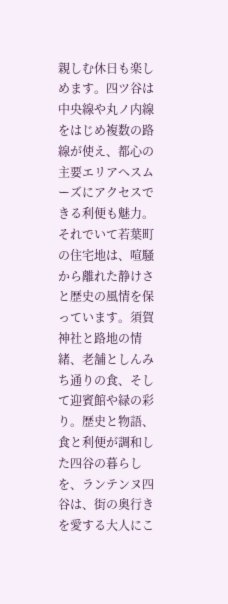親しむ休日も楽しめます。四ツ谷は中央線や丸ノ内線をはじめ複数の路線が使え、都心の主要エリアへスムーズにアクセスできる利便も魅力。それでいて若葉町の住宅地は、喧騒から離れた静けさと歴史の風情を保っています。須賀神社と路地の情緒、老舗としんみち通りの食、そして迎賓館や緑の彩り。歴史と物語、食と利便が調和した四谷の暮らしを、ランテンヌ四谷は、街の奥行きを愛する大人にこ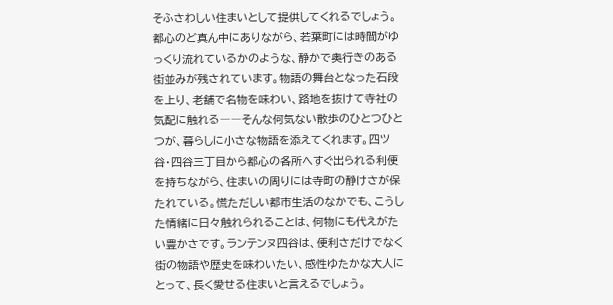そふさわしい住まいとして提供してくれるでしょう。
都心のど真ん中にありながら、若葉町には時間がゆっくり流れているかのような、静かで奥行きのある街並みが残されています。物語の舞台となった石段を上り、老舗で名物を味わい、路地を抜けて寺社の気配に触れる――そんな何気ない散歩のひとつひとつが、暮らしに小さな物語を添えてくれます。四ツ谷・四谷三丁目から都心の各所へすぐ出られる利便を持ちながら、住まいの周りには寺町の静けさが保たれている。慌ただしい都市生活のなかでも、こうした情緒に日々触れられることは、何物にも代えがたい豊かさです。ランテンヌ四谷は、便利さだけでなく街の物語や歴史を味わいたい、感性ゆたかな大人にとって、長く愛せる住まいと言えるでしょう。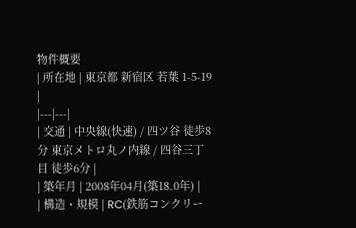物件概要
| 所在地 | 東京都 新宿区 若葉 1-5-19 |
|---|---|
| 交通 | 中央線(快速) / 四ツ谷 徒歩8分 東京メトロ丸ノ内線 / 四谷三丁目 徒歩6分 |
| 築年月 | 2008年04月(築18.0年) |
| 構造・規模 | RC(鉄筋コンクリー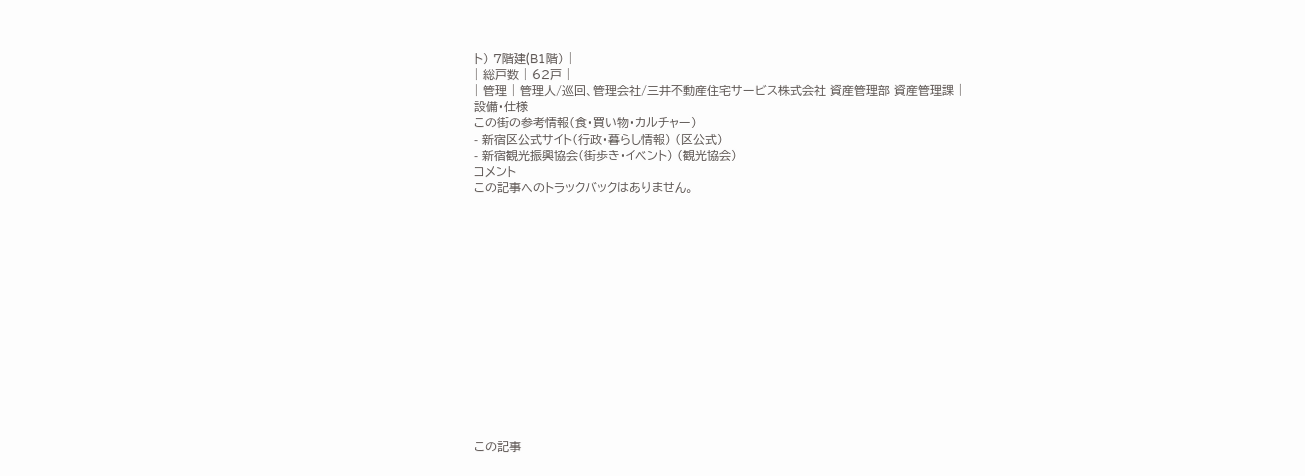ト) 7階建(B1階) |
| 総戸数 | 62戸 |
| 管理 | 管理人/巡回、管理会社/三井不動産住宅サービス株式会社 資産管理部 資産管理課 |
設備・仕様
この街の参考情報(食・買い物・カルチャー)
- 新宿区公式サイト(行政・暮らし情報) (区公式)
- 新宿観光振興協会(街歩き・イベント) (観光協会)
コメント
この記事へのトラックバックはありません。















この記事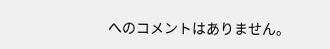へのコメントはありません。